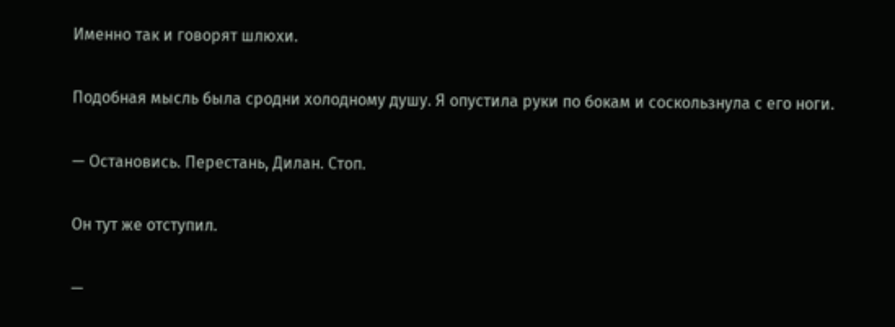Именно так и говорят шлюхи.

Подобная мысль была сродни холодному душу. Я опустила руки по бокам и соскользнула с его ноги.

— Остановись. Перестань, Дилан. Стоп.

Он тут же отступил.

—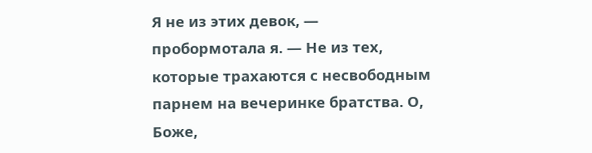Я не из этих девок, — пробормотала я. — Не из тех, которые трахаются с несвободным парнем на вечеринке братства. О, Боже,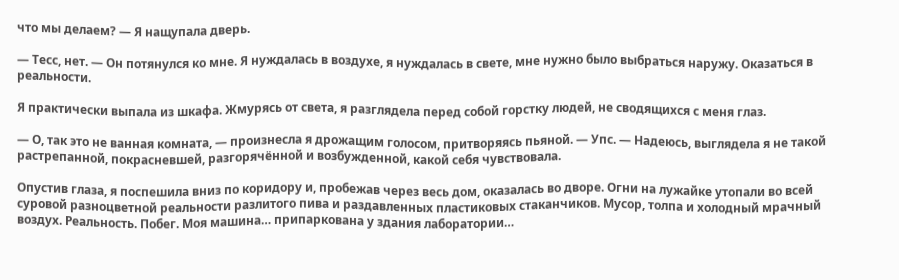что мы делаем? — Я нащупала дверь.

— Тесс, нет. — Он потянулся ко мне. Я нуждалась в воздухе, я нуждалась в свете, мне нужно было выбраться наружу. Оказаться в реальности.

Я практически выпала из шкафа. Жмурясь от света, я разглядела перед собой горстку людей, не сводящихся с меня глаз.

— О, так это не ванная комната, — произнесла я дрожащим голосом, притворяясь пьяной. — Упс. — Надеюсь, выглядела я не такой растрепанной, покрасневшей, разгорячённой и возбужденной, какой себя чувствовала.

Опустив глаза, я поспешила вниз по коридору и, пробежав через весь дом, оказалась во дворе. Огни на лужайке утопали во всей суровой разноцветной реальности разлитого пива и раздавленных пластиковых стаканчиков. Мусор, толпа и холодный мрачный воздух. Реальность. Побег. Моя машина… припаркована у здания лаборатории…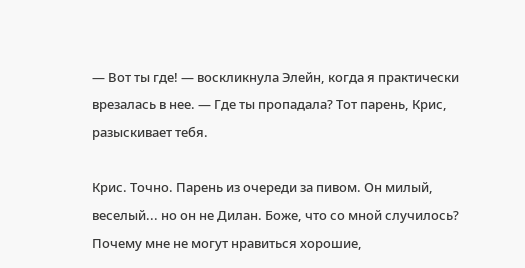— Вот ты где! — воскликнула Элейн, когда я практически врезалась в нее. — Где ты пропадала? Тот парень, Крис, разыскивает тебя.

Крис. Точно. Парень из очереди за пивом. Он милый, веселый... но он не Дилан. Боже, что со мной случилось? Почему мне не могут нравиться хорошие,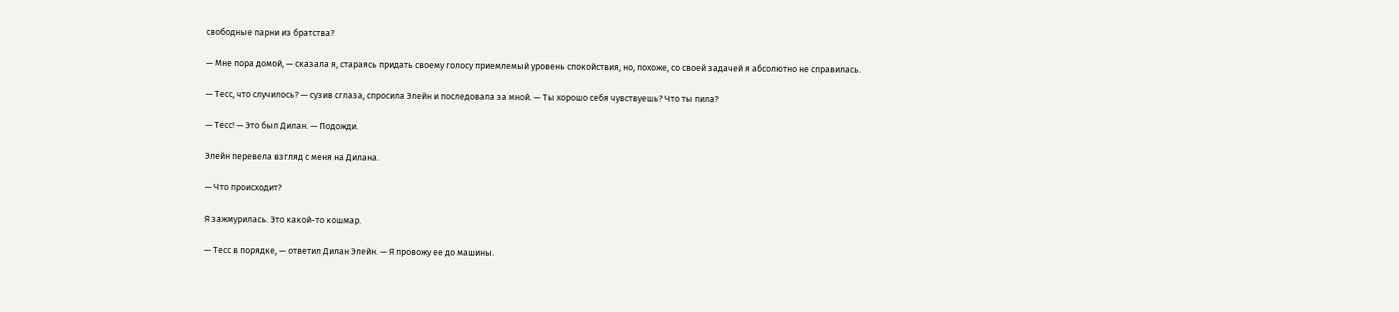свободные парни из братства?

— Мне пора домой, — сказала я, стараясь придать своему голосу приемлемый уровень спокойствия, но, похоже, со своей задачей я абсолютно не справилась.

— Тесс, что случилось? — сузив сглаза, спросила Элейн и последовала за мной. — Ты хорошо себя чувствуешь? Что ты пила?

— Тесс! — Это был Дилан. — Подожди.

Элейн перевела взгляд с меня на Дилана.

— Что происходит?

Я зажмурилась. Это какой-то кошмар.

— Тесс в порядке, — ответил Дилан Элейн. — Я провожу ее до машины.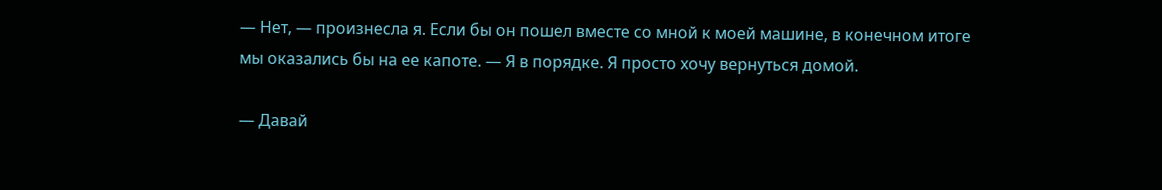— Нет, — произнесла я. Если бы он пошел вместе со мной к моей машине, в конечном итоге мы оказались бы на ее капоте. — Я в порядке. Я просто хочу вернуться домой.

— Давай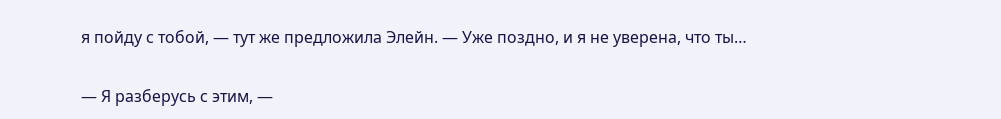я пойду с тобой, — тут же предложила Элейн. — Уже поздно, и я не уверена, что ты…

— Я разберусь с этим, —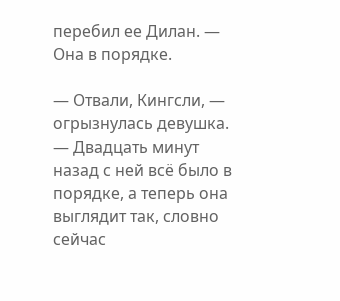перебил ее Дилан. — Она в порядке.

— Отвали, Кингсли, — огрызнулась девушка. — Двадцать минут назад с ней всё было в порядке, а теперь она выглядит так, словно сейчас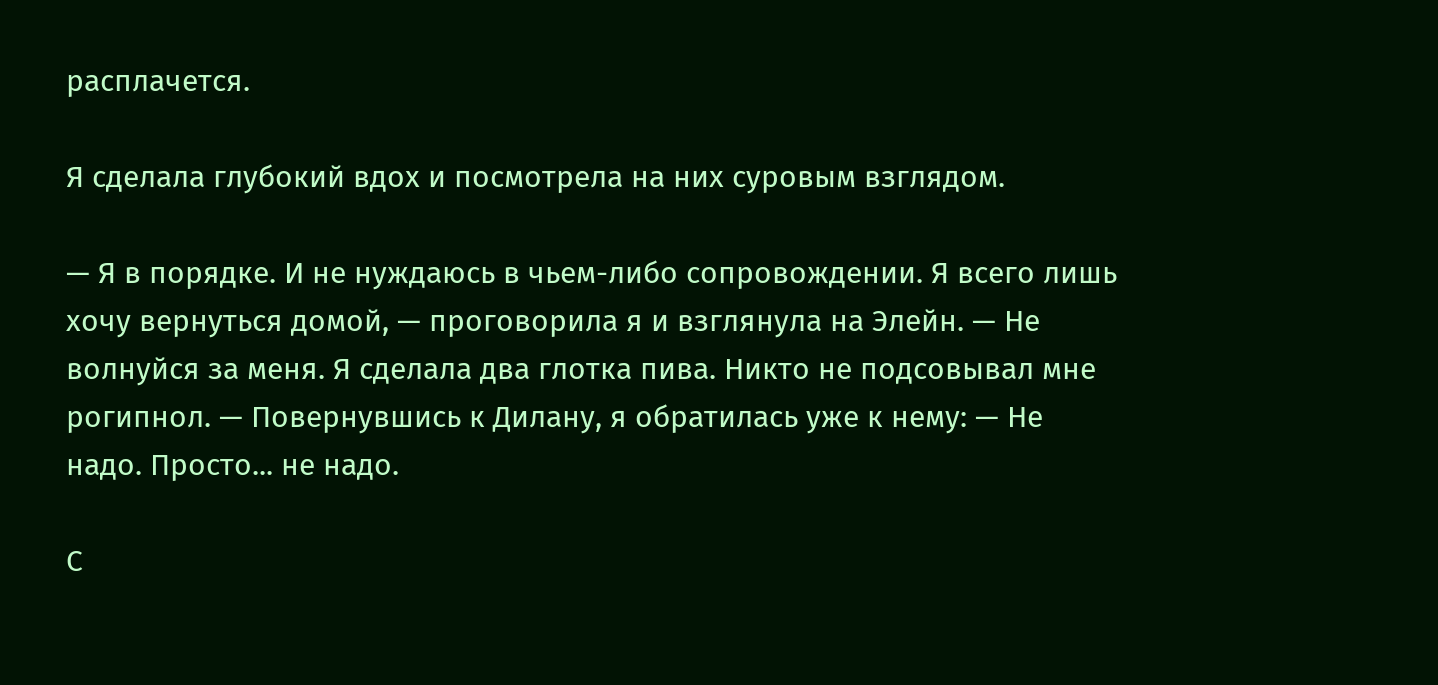расплачется.

Я сделала глубокий вдох и посмотрела на них суровым взглядом.

— Я в порядке. И не нуждаюсь в чьем-либо сопровождении. Я всего лишь хочу вернуться домой, — проговорила я и взглянула на Элейн. — Не волнуйся за меня. Я сделала два глотка пива. Никто не подсовывал мне рогипнол. — Повернувшись к Дилану, я обратилась уже к нему: — Не надо. Просто... не надо.

С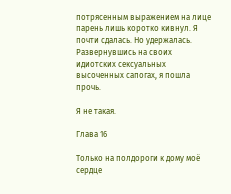потрясенным выражением на лице парень лишь коротко кивнул. Я почти сдалась. Но удержалась. Развернувшись на своих идиотских сексуальных высоченных сапогах, я пошла прочь.

Я не такая.

Глава 16

Только на полдороги к дому моё сердце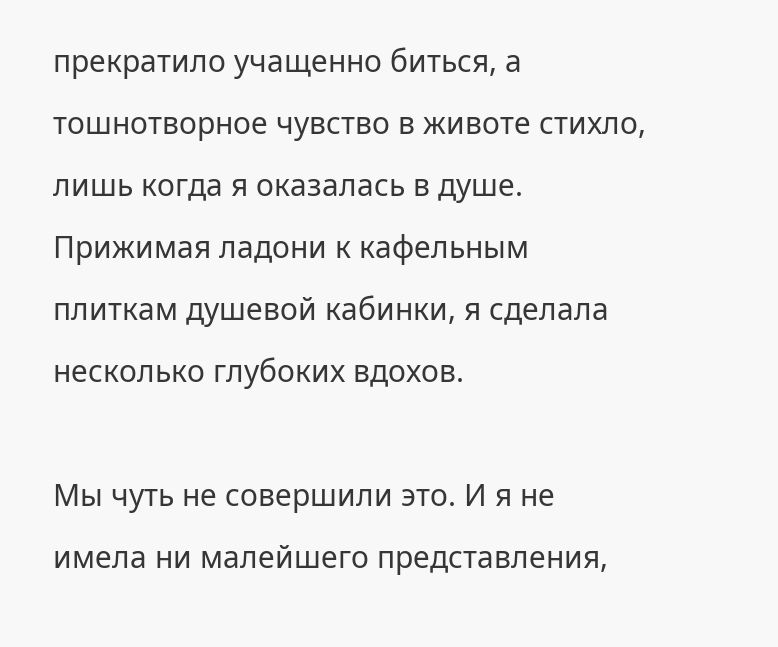прекратило учащенно биться, а тошнотворное чувство в животе стихло, лишь когда я оказалась в душе. Прижимая ладони к кафельным плиткам душевой кабинки, я сделала несколько глубоких вдохов.

Мы чуть не совершили это. И я не имела ни малейшего представления,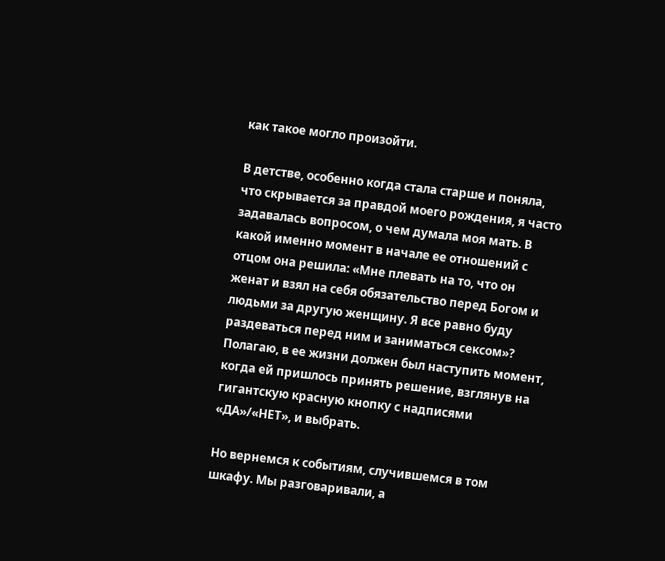как такое могло произойти.

В детстве, особенно когда стала старше и поняла, что скрывается за правдой моего рождения, я часто задавалась вопросом, о чем думала моя мать. В какой именно момент в начале ее отношений с отцом она решила: «Мне плевать на то, что он женат и взял на себя обязательство перед Богом и людьми за другую женщину. Я все равно буду раздеваться перед ним и заниматься сексом»? Полагаю, в ее жизни должен был наступить момент, когда ей пришлось принять решение, взглянув на гигантскую красную кнопку с надписями «ДА»/«НЕТ», и выбрать.

Но вернемся к событиям, случившемся в том шкафу. Мы разговаривали, а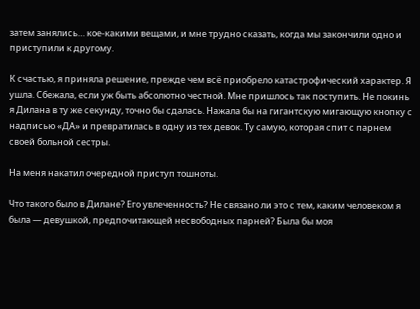затем занялись… кое-какими вещами, и мне трудно сказать, когда мы закончили одно и приступили к другому.

К счастью, я приняла решение, прежде чем всё приобрело катастрофический характер. Я ушла. Сбежала, если уж быть абсолютно честной. Мне пришлось так поступить. Не покинь я Дилана в ту же секунду, точно бы сдалась. Нажала бы на гигантскую мигающую кнопку с надписью «ДА» и превратилась в одну из тех девок. Ту самую, которая спит с парнем своей больной сестры.

На меня накатил очередной приступ тошноты.

Что такого было в Дилане? Его увлеченность? Не связано ли это с тем, каким человеком я была — девушкой, предпочитающей несвободных парней? Была бы моя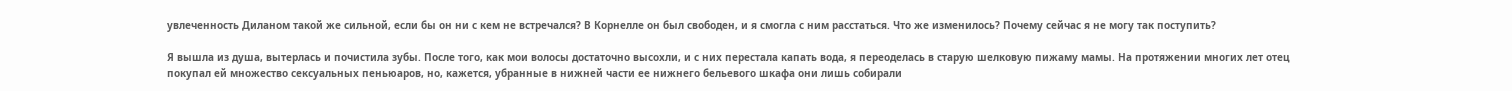увлеченность Диланом такой же сильной, если бы он ни с кем не встречался? В Корнелле он был свободен, и я смогла с ним расстаться. Что же изменилось? Почему сейчас я не могу так поступить?

Я вышла из душа, вытерлась и почистила зубы. После того, как мои волосы достаточно высохли, и с них перестала капать вода, я переоделась в старую шелковую пижаму мамы. На протяжении многих лет отец покупал ей множество сексуальных пеньюаров, но, кажется, убранные в нижней части ее нижнего бельевого шкафа они лишь собирали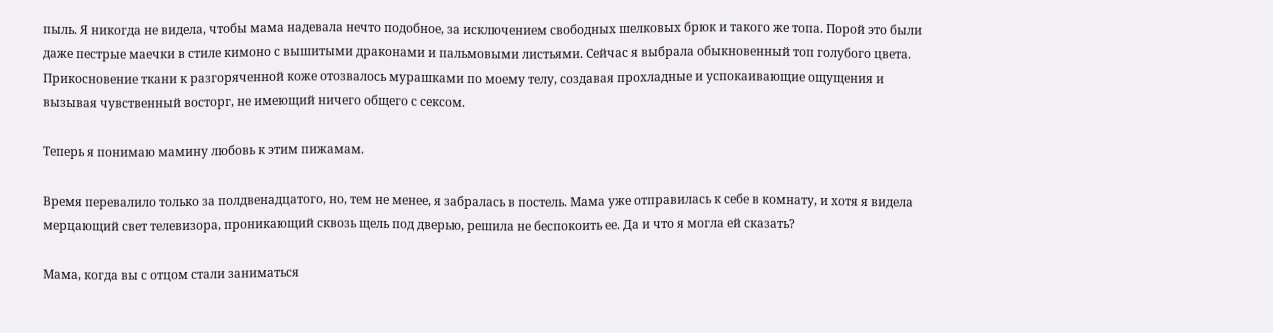пыль. Я никогда не видела, чтобы мама надевала нечто подобное, за исключением свободных шелковых брюк и такого же топа. Порой это были даже пестрые маечки в стиле кимоно с вышитыми драконами и пальмовыми листьями. Сейчас я выбрала обыкновенный топ голубого цвета. Прикосновение ткани к разгоряченной коже отозвалось мурашками по моему телу, создавая прохладные и успокаивающие ощущения и вызывая чувственный восторг, не имеющий ничего общего с сексом.

Теперь я понимаю мамину любовь к этим пижамам.

Время перевалило только за полдвенадцатого, но, тем не менее, я забралась в постель. Мама уже отправилась к себе в комнату, и хотя я видела мерцающий свет телевизора, проникающий сквозь щель под дверью, решила не беспокоить ее. Да и что я могла ей сказать?

Мама, когда вы с отцом стали заниматься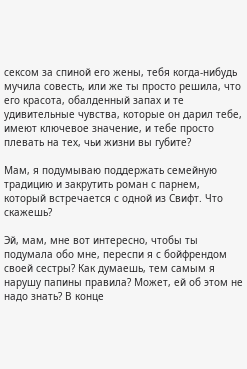сексом за спиной его жены, тебя когда-нибудь мучила совесть, или же ты просто решила, что его красота, обалденный запах и те удивительные чувства, которые он дарил тебе, имеют ключевое значение, и тебе просто плевать на тех, чьи жизни вы губите?

Мам, я подумываю поддержать семейную традицию и закрутить роман с парнем, который встречается с одной из Свифт. Что скажешь?

Эй, мам, мне вот интересно, чтобы ты подумала обо мне, переспи я с бойфрендом своей сестры? Как думаешь, тем самым я нарушу папины правила? Может, ей об этом не надо знать? В конце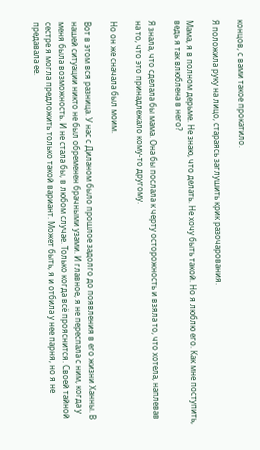концов, с вами такое прокатило.

Я положила руку на лицо, стараясь заглушить крик разочарования.

Мама, я в полном дерьме. Не знаю, что делать. Не хочу быть такой. Но я люблю его. Как мне поступить, ведь я так влюблена в него?

Я знала, что сделала бы мама. Она бы послала к черту осторожность и взяла то, что хотела, наплевав на то, что это принадлежало кому-то другому.

Но он же сначала был моим.

Вот в этом вся разница. У нас с Диланом было прошлое задолго до появления в его жизни Ханны. В нашей ситуации никто не был обременен брачными узами. И главное, я не переспала с ним, когда у меня была возможность. И не стала бы, в любом случае. Только когда всё прояснится. Своей тайной сестре я могла предложить только такой вариант. Может быть, я и отбила у нее парня, но я не предавала ее.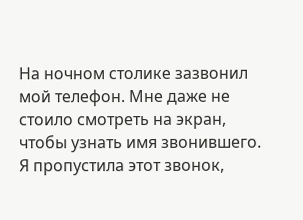На ночном столике зазвонил мой телефон. Мне даже не стоило смотреть на экран, чтобы узнать имя звонившего. Я пропустила этот звонок,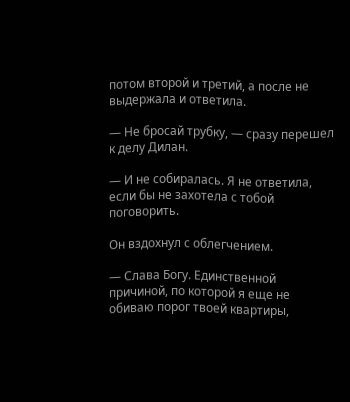потом второй и третий, а после не выдержала и ответила.

— Не бросай трубку, — сразу перешел к делу Дилан.

— И не собиралась. Я не ответила, если бы не захотела с тобой поговорить.

Он вздохнул с облегчением.

— Слава Богу. Единственной причиной, по которой я еще не обиваю порог твоей квартиры,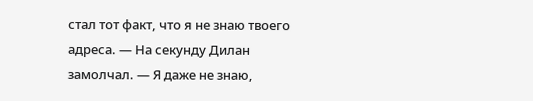стал тот факт, что я не знаю твоего адреса. — На секунду Дилан замолчал. — Я даже не знаю,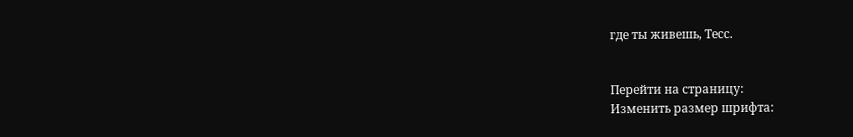где ты живешь, Тесс.


Перейти на страницу:
Изменить размер шрифта: